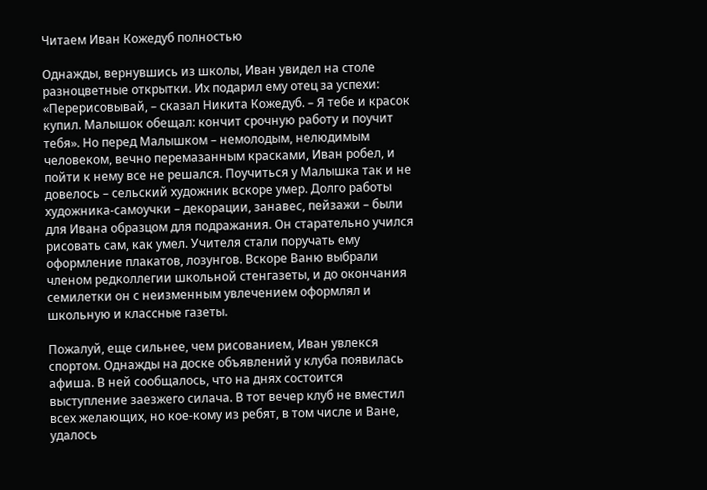Читаем Иван Кожедуб полностью

Однажды, вернувшись из школы, Иван увидел на столе разноцветные открытки. Их подарил ему отец за успехи: «Перерисовывай, – сказал Никита Кожедуб. – Я тебе и красок купил. Малышок обещал: кончит срочную работу и поучит тебя». Но перед Малышком – немолодым, нелюдимым человеком, вечно перемазанным красками, Иван робел, и пойти к нему все не решался. Поучиться у Малышка так и не довелось – сельский художник вскоре умер. Долго работы художника-самоучки – декорации, занавес, пейзажи – были для Ивана образцом для подражания. Он старательно учился рисовать сам, как умел. Учителя стали поручать ему оформление плакатов, лозунгов. Вскоре Ваню выбрали членом редколлегии школьной стенгазеты, и до окончания семилетки он с неизменным увлечением оформлял и школьную и классные газеты.

Пожалуй, еще сильнее, чем рисованием, Иван увлекся спортом. Однажды на доске объявлений у клуба появилась афиша. В ней сообщалось, что на днях состоится выступление заезжего силача. В тот вечер клуб не вместил всех желающих, но кое-кому из ребят, в том числе и Ване, удалось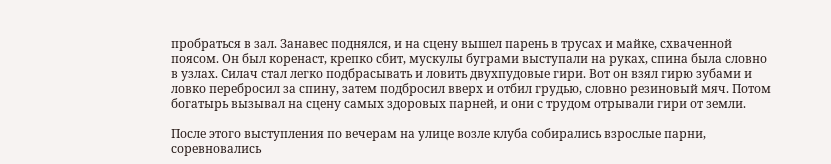пробраться в зал. Занавес поднялся, и на сцену вышел парень в трусах и майке, схваченной поясом. Он был коренаст, крепко сбит, мускулы буграми выступали на руках, спина была словно в узлах. Силач стал легко подбрасывать и ловить двухпудовые гири. Вот он взял гирю зубами и ловко перебросил за спину, затем подбросил вверх и отбил грудью, словно резиновый мяч. Потом богатырь вызывал на сцену самых здоровых парней, и они с трудом отрывали гири от земли.

После этого выступления по вечерам на улице возле клуба собирались взрослые парни, соревновались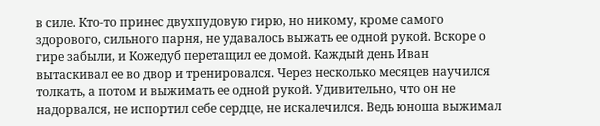в силе. Кто-то принес двухпудовую гирю, но никому, кроме самого здорового, сильного парня, не удавалось выжать ее одной рукой. Вскоре о гире забыли, и Кожедуб перетащил ее домой. Каждый день Иван вытаскивал ее во двор и тренировался. Через несколько месяцев научился толкать, а потом и выжимать ее одной рукой. Удивительно, что он не надорвался, не испортил себе сердце, не искалечился. Ведь юноша выжимал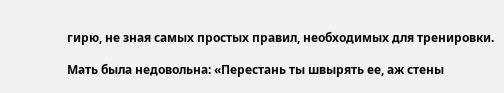гирю, не зная самых простых правил, необходимых для тренировки.

Мать была недовольна: «Перестань ты швырять ее, аж стены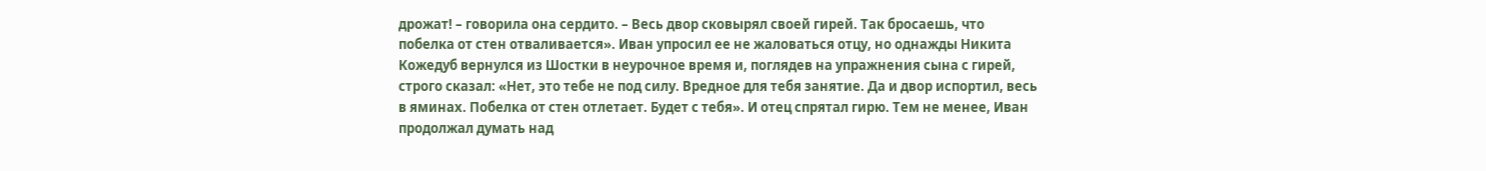дрожат! – говорила она сердито. – Весь двор сковырял своей гирей. Так бросаешь, что побелка от стен отваливается». Иван упросил ее не жаловаться отцу, но однажды Никита Кожедуб вернулся из Шостки в неурочное время и, поглядев на упражнения сына с гирей, строго сказал: «Нет, это тебе не под силу. Вредное для тебя занятие. Да и двор испортил, весь в яминах. Побелка от стен отлетает. Будет с тебя». И отец спрятал гирю. Тем не менее, Иван продолжал думать над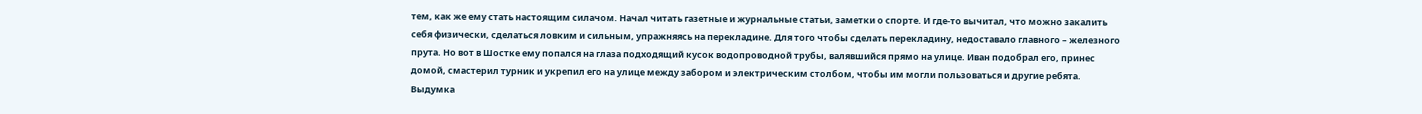тем, как же ему стать настоящим силачом. Начал читать газетные и журнальные статьи, заметки о спорте. И где-то вычитал, что можно закалить себя физически, сделаться ловким и сильным, упражняясь на перекладине. Для того чтобы сделать перекладину, недоставало главного – железного прута. Но вот в Шостке ему попался на глаза подходящий кусок водопроводной трубы, валявшийся прямо на улице. Иван подобрал его, принес домой, смастерил турник и укрепил его на улице между забором и электрическим столбом, чтобы им могли пользоваться и другие ребята. Выдумка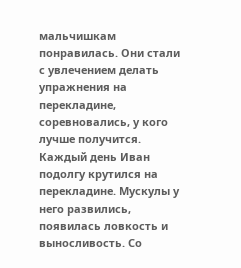мальчишкам понравилась. Они стали с увлечением делать упражнения на перекладине, соревновались, у кого лучше получится. Каждый день Иван подолгу крутился на перекладине. Мускулы у него развились, появилась ловкость и выносливость. Со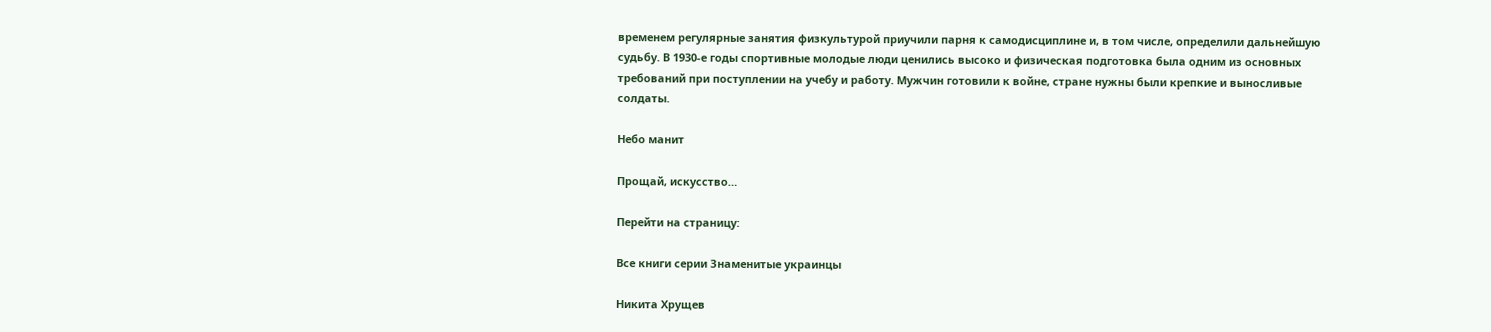временем регулярные занятия физкультурой приучили парня к самодисциплине и, в том числе, определили дальнейшую судьбу. В 1930-е годы спортивные молодые люди ценились высоко и физическая подготовка была одним из основных требований при поступлении на учебу и работу. Мужчин готовили к войне, стране нужны были крепкие и выносливые солдаты.

Небо манит

Прощай, искусство…

Перейти на страницу:

Все книги серии Знаменитые украинцы

Никита Хрущев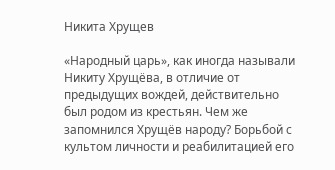Никита Хрущев

«Народный царь», как иногда называли Никиту Хрущёва, в отличие от предыдущих вождей, действительно был родом из крестьян. Чем же запомнился Хрущёв народу? Борьбой с культом личности и реабилитацией его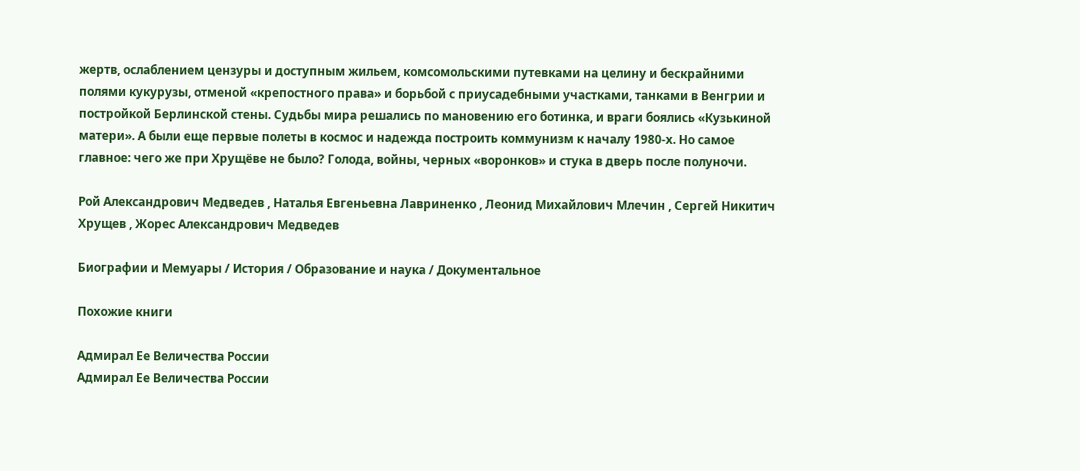жертв, ослаблением цензуры и доступным жильем, комсомольскими путевками на целину и бескрайними полями кукурузы, отменой «крепостного права» и борьбой с приусадебными участками, танками в Венгрии и постройкой Берлинской стены. Судьбы мира решались по мановению его ботинка, и враги боялись «Кузькиной матери». А были еще первые полеты в космос и надежда построить коммунизм к началу 1980-х. Но самое главное: чего же при Хрущёве не было? Голода, войны, черных «воронков» и стука в дверь после полуночи.

Рой Александрович Медведев , Наталья Евгеньевна Лавриненко , Леонид Михайлович Млечин , Сергей Никитич Хрущев , Жорес Александрович Медведев

Биографии и Мемуары / История / Образование и наука / Документальное

Похожие книги

Адмирал Ее Величества России
Адмирал Ее Величества России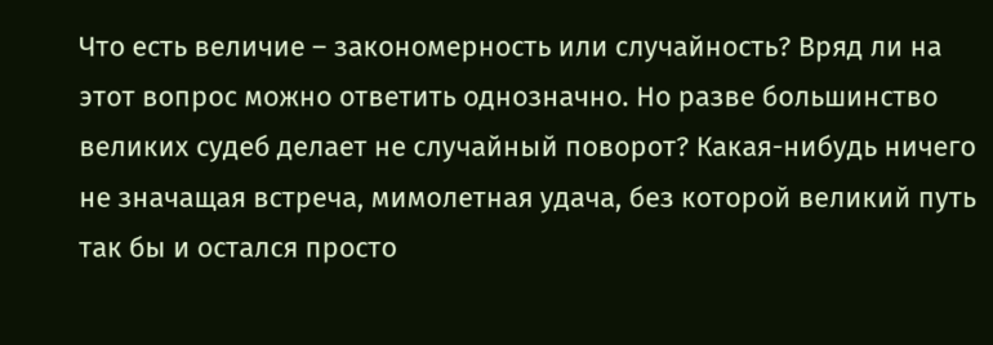Что есть величие – закономерность или случайность? Вряд ли на этот вопрос можно ответить однозначно. Но разве большинство великих судеб делает не случайный поворот? Какая-нибудь ничего не значащая встреча, мимолетная удача, без которой великий путь так бы и остался просто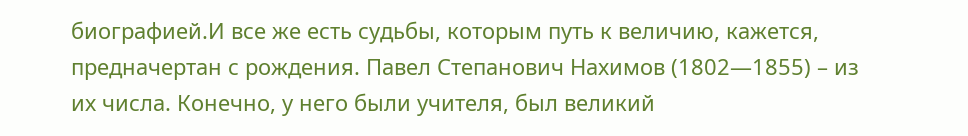биографией.И все же есть судьбы, которым путь к величию, кажется, предначертан с рождения. Павел Степанович Нахимов (1802—1855) – из их числа. Конечно, у него были учителя, был великий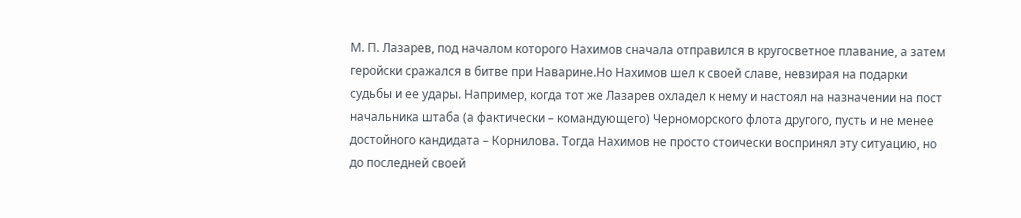М. П. Лазарев, под началом которого Нахимов сначала отправился в кругосветное плавание, а затем геройски сражался в битве при Наварине.Но Нахимов шел к своей славе, невзирая на подарки судьбы и ее удары. Например, когда тот же Лазарев охладел к нему и настоял на назначении на пост начальника штаба (а фактически – командующего) Черноморского флота другого, пусть и не менее достойного кандидата – Корнилова. Тогда Нахимов не просто стоически воспринял эту ситуацию, но до последней своей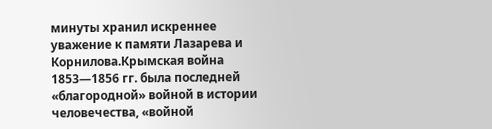минуты хранил искреннее уважение к памяти Лазарева и Корнилова.Крымская война 1853—1856 гг. была последней «благородной» войной в истории человечества, «войной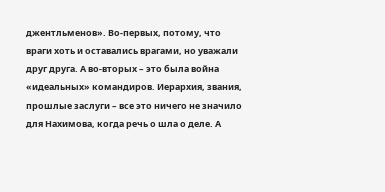джентльменов». Во-первых, потому, что враги хоть и оставались врагами, но уважали друг друга. А во-вторых – это была война «идеальных» командиров. Иерархия, звания, прошлые заслуги – все это ничего не значило для Нахимова, когда речь о шла о деле. А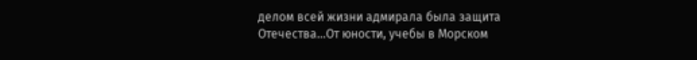делом всей жизни адмирала была защита Отечества…От юности, учебы в Морском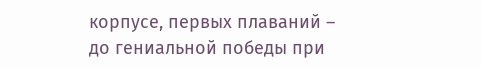корпусе, первых плаваний – до гениальной победы при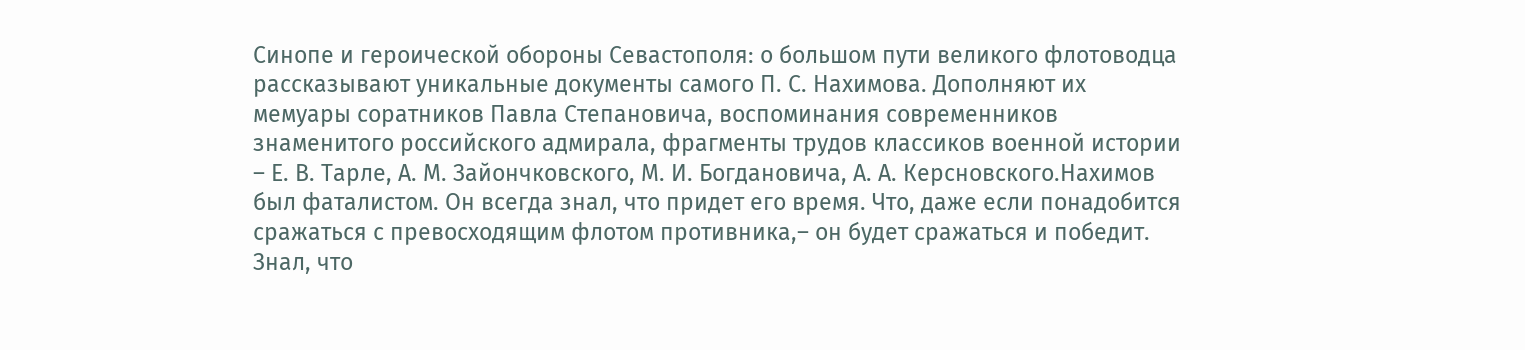Синопе и героической обороны Севастополя: о большом пути великого флотоводца рассказывают уникальные документы самого П. С. Нахимова. Дополняют их мемуары соратников Павла Степановича, воспоминания современников знаменитого российского адмирала, фрагменты трудов классиков военной истории – Е. В. Тарле, А. М. Зайончковского, М. И. Богдановича, А. А. Керсновского.Нахимов был фаталистом. Он всегда знал, что придет его время. Что, даже если понадобится сражаться с превосходящим флотом противника,– он будет сражаться и победит. Знал, что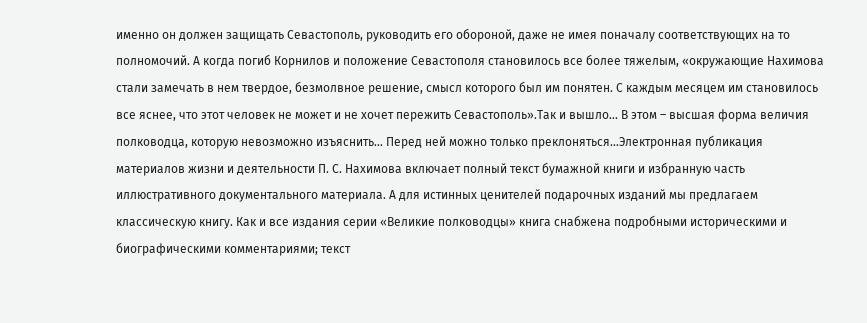именно он должен защищать Севастополь, руководить его обороной, даже не имея поначалу соответствующих на то полномочий. А когда погиб Корнилов и положение Севастополя становилось все более тяжелым, «окружающие Нахимова стали замечать в нем твердое, безмолвное решение, смысл которого был им понятен. С каждым месяцем им становилось все яснее, что этот человек не может и не хочет пережить Севастополь».Так и вышло… В этом – высшая форма величия полководца, которую невозможно изъяснить… Перед ней можно только преклоняться…Электронная публикация материалов жизни и деятельности П. С. Нахимова включает полный текст бумажной книги и избранную часть иллюстративного документального материала. А для истинных ценителей подарочных изданий мы предлагаем классическую книгу. Как и все издания серии «Великие полководцы» книга снабжена подробными историческими и биографическими комментариями; текст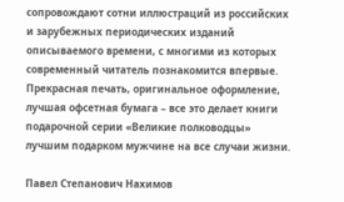сопровождают сотни иллюстраций из российских и зарубежных периодических изданий описываемого времени, с многими из которых современный читатель познакомится впервые. Прекрасная печать, оригинальное оформление, лучшая офсетная бумага – все это делает книги подарочной серии «Великие полководцы» лучшим подарком мужчине на все случаи жизни.

Павел Степанович Нахимов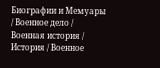Биографии и Мемуары / Военное дело / Военная история / История / Военное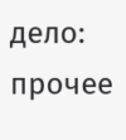дело: прочее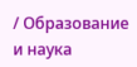/ Образование и наука